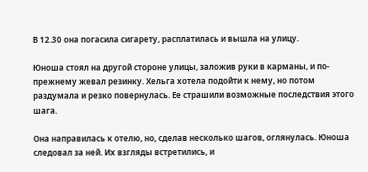В 12.30 она погасила сигарету, расплатилась и вышла на улицу.

Юноша стоял на другой стороне улицы, заложив руки в карманы, и по-прежнему жевал резинку. Хельга хотела подойти к нему, но потом раздумала и резко повернулась. Ее страшили возможные последствия этого шага.

Она направилась к отелю, но, сделав несколько шагов, оглянулась. Юноша следовал за ней. Их взгляды встретились, и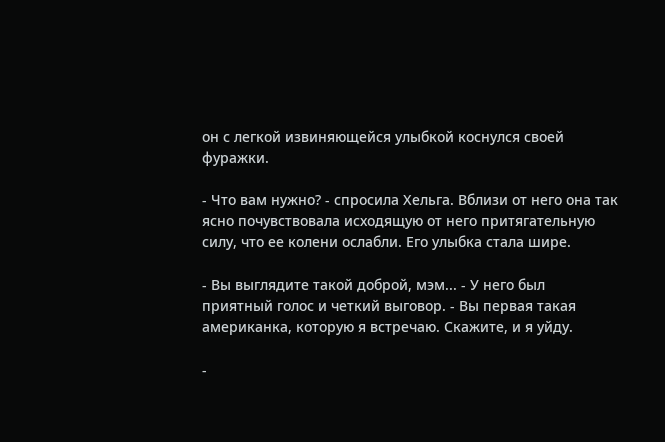он с легкой извиняющейся улыбкой коснулся своей фуражки.

- Что вам нужно? - спросила Хельга. Вблизи от него она так ясно почувствовала исходящую от него притягательную силу, что ее колени ослабли. Его улыбка стала шире.

- Вы выглядите такой доброй, мэм... - У него был приятный голос и четкий выговор. - Вы первая такая американка, которую я встречаю. Скажите, и я уйду.

-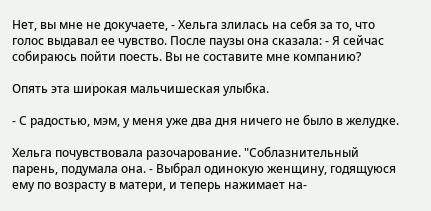Нет, вы мне не докучаете, - Хельга злилась на себя за то, что голос выдавал ее чувство. После паузы она сказала: - Я сейчас собираюсь пойти поесть. Вы не составите мне компанию?

Опять эта широкая мальчишеская улыбка.

- С радостью, мэм, у меня уже два дня ничего не было в желудке.

Хельга почувствовала разочарование. "Соблазнительный парень, подумала она. - Выбрал одинокую женщину, годящуюся ему по возрасту в матери, и теперь нажимает на-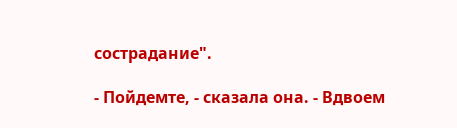сострадание".

- Пойдемте, - сказала она. - Вдвоем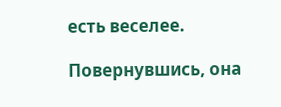есть веселее.

Повернувшись, она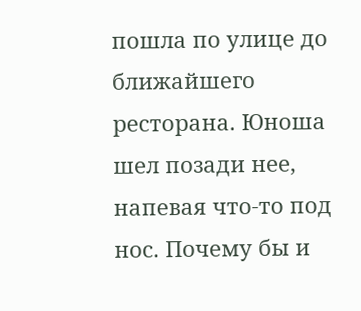пошла по улице до ближайшего ресторана. Юноша шел позади нее, напевая что-то под нос. Почему бы и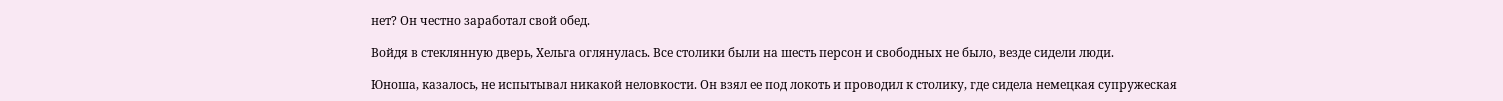нет? Он честно заработал свой обед.

Войдя в стеклянную дверь, Хельга оглянулась. Все столики были на шесть персон и свободных не было, везде сидели люди.

Юноша, казалось, не испытывал никакой неловкости. Он взял ее под локоть и проводил к столику, где сидела немецкая супружеская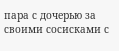пара с дочерью за своими сосисками с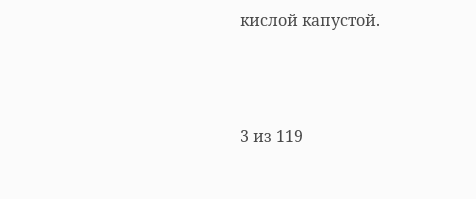кислой капустой.



3 из 119